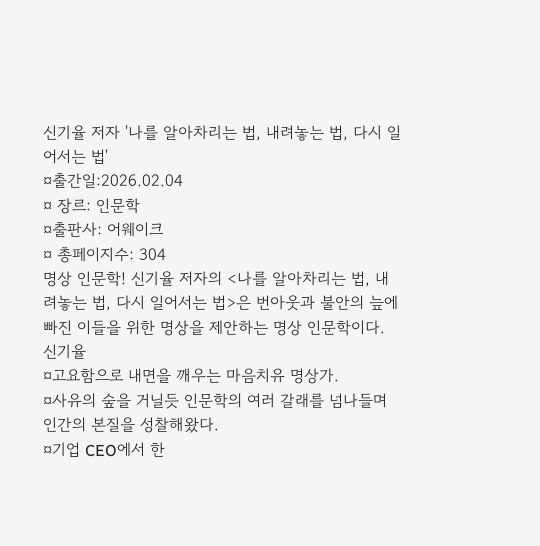신기율 저자 '나를 알아차리는 법, 내려놓는 법, 다시 일어서는 법'
¤출간일:2026.02.04
¤ 장르: 인문학
¤출판사: 어웨이크
¤ 총페이지수: 304
명상 인문학! 신기율 저자의 <나를 알아차리는 법, 내려놓는 법, 다시 일어서는 법>은 번아웃과 불안의 늪에 빠진 이들을 위한 명상을 제안하는 명상 인문학이다.
신기율
¤고요함으로 내면을 깨우는 마음치유 명상가.
¤사유의 숲을 거닐듯 인문학의 여러 갈래를 넘나들며 인간의 본질을 성찰해왔다.
¤기업 CEO에서 한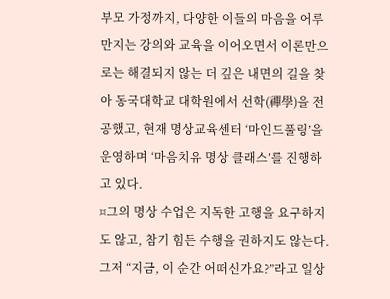부모 가정까지, 다양한 이들의 마음을 어루만지는 강의와 교육을 이어오면서 이론만으로는 해결되지 않는 더 깊은 내면의 길을 찾아 동국대학교 대학원에서 선학(禪學)을 전공했고, 현재 명상교육센터 ‘마인드풀링’을 운영하며 ‘마음치유 명상 클래스’를 진행하고 있다.
¤그의 명상 수업은 지독한 고행을 요구하지도 않고, 참기 힘든 수행을 권하지도 않는다. 그저 “지금, 이 순간 어떠신가요?”라고 일상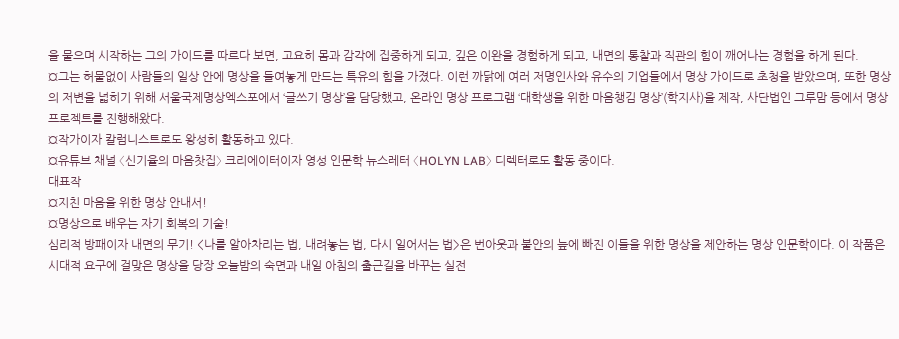을 물으며 시작하는 그의 가이드를 따르다 보면, 고요히 몸과 감각에 집중하게 되고, 깊은 이완을 경험하게 되고, 내면의 통찰과 직관의 힘이 깨어나는 경험을 하게 된다.
¤그는 허물없이 사람들의 일상 안에 명상을 들여놓게 만드는 특유의 힘을 가졌다. 이런 까닭에 여러 저명인사와 유수의 기업들에서 명상 가이드로 초청을 받았으며, 또한 명상의 저변을 넓히기 위해 서울국제명상엑스포에서 ‘글쓰기 명상’을 담당했고, 온라인 명상 프로그램 ‘대학생을 위한 마음챙김 명상’(학지사)을 제작, 사단법인 그루맘 등에서 명상 프로젝트를 진행해왔다.
¤작가이자 칼럼니스트로도 왕성히 활동하고 있다.
¤유튜브 채널 〈신기율의 마음찻집〉 크리에이터이자 영성 인문학 뉴스레터 〈HOLYN LAB〉 디렉터로도 활동 중이다.
대표작
¤지친 마음을 위한 명상 안내서!
¤명상으로 배우는 자기 회복의 기술!
심리적 방패이자 내면의 무기! <나를 알아차리는 법, 내려놓는 법, 다시 일어서는 법>은 번아웃과 불안의 늪에 빠진 이들을 위한 명상을 제안하는 명상 인문학이다. 이 작품은 시대적 요구에 걸맞은 명상을 당장 오늘밤의 숙면과 내일 아침의 출근길을 바꾸는 실전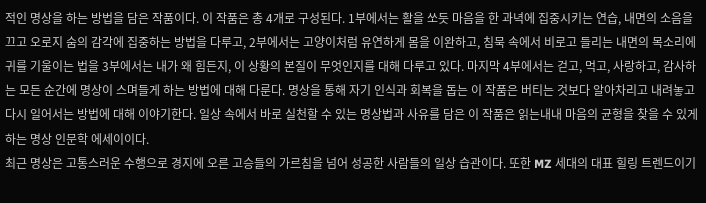적인 명상을 하는 방법을 담은 작품이다. 이 작품은 총 4개로 구성된다. 1부에서는 활을 쏘듯 마음을 한 과녁에 집중시키는 연습, 내면의 소음을 끄고 오로지 숨의 감각에 집중하는 방법을 다루고, 2부에서는 고양이처럼 유연하게 몸을 이완하고, 침묵 속에서 비로고 들리는 내면의 목소리에 귀를 기울이는 법을 3부에서는 내가 왜 힘든지, 이 상황의 본질이 무엇인지를 대해 다루고 있다. 마지막 4부에서는 걷고, 먹고, 사랑하고, 감사하는 모든 순간에 명상이 스며들게 하는 방법에 대해 다룬다. 명상을 통해 자기 인식과 회복을 돕는 이 작품은 버티는 것보다 알아차리고 내려놓고 다시 일어서는 방법에 대해 이야기한다. 일상 속에서 바로 실천할 수 있는 명상법과 사유를 담은 이 작품은 읽는내내 마음의 균형을 찾을 수 있게 하는 명상 인문학 에세이이다.
최근 명상은 고통스러운 수행으로 경지에 오른 고승들의 가르침을 넘어 성공한 사람들의 일상 습관이다. 또한 MZ 세대의 대표 힐링 트렌드이기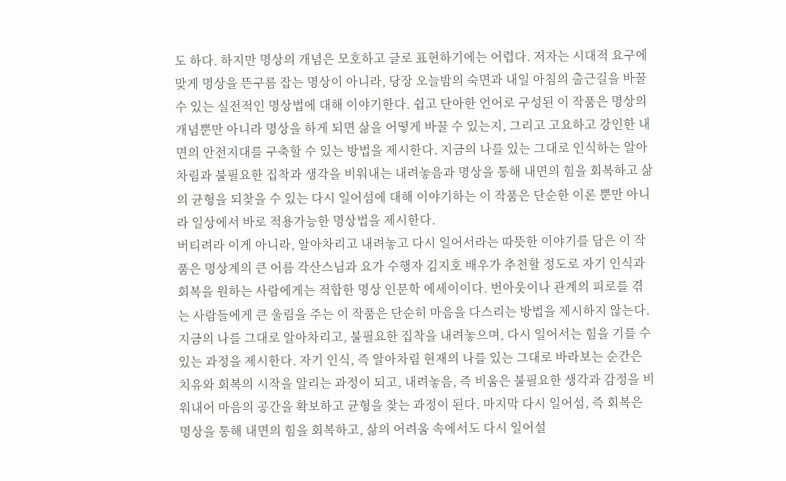도 하다. 하지만 명상의 개념은 모호하고 글로 표현하기에는 어렵다. 저자는 시대적 요구에 맞게 명상을 뜬구름 잡는 명상이 아니라, 당장 오늘밤의 숙면과 내일 아침의 출근길을 바꿀 수 있는 실전적인 명상법에 대해 이야기한다. 쉽고 단아한 언어로 구성된 이 작품은 명상의 개념뿐만 아니라 명상을 하게 되면 삶을 어떻게 바꿀 수 있는지, 그리고 고요하고 강인한 내면의 안전지대를 구축할 수 있는 방법을 제시한다. 지금의 나를 있는 그대로 인식하는 알아차림과 불필요한 집착과 생각을 비워내는 내려놓음과 명상을 통해 내면의 힘을 회복하고 삶의 균형을 되찾을 수 있는 다시 일어섬에 대해 이야기하는 이 작품은 단순한 이론 뿐만 아니라 일상에서 바로 적용가능한 명상법을 제시한다.
버티려라 이게 아니라, 알아차리고 내려놓고 다시 일어서라는 따뜻한 이야기를 담은 이 작품은 명상계의 큰 어름 각산스님과 요가 수행자 김지호 배우가 추천할 정도로 자기 인식과 회복을 원하는 사람에게는 적합한 명상 인문학 에세이이다. 번아웃이나 관계의 피로를 겪는 사람들에게 큰 울림을 주는 이 작품은 단순히 마음을 다스리는 방법을 제시하지 않는다. 지금의 나를 그대로 알아차리고, 불필요한 집착을 내려놓으며, 다시 일어서는 힘을 기를 수 있는 과정을 제시한다. 자기 인식, 즉 알아차림 현재의 나를 있는 그대로 바라보는 순간은 치유와 회복의 시작을 알리는 과정이 되고, 내려놓음, 즉 비움은 불필요한 생각과 감정을 비워내어 마음의 공간을 확보하고 균형을 찾는 과정이 된다. 마지막 다시 일어섬, 즉 회복은 명상을 통해 내면의 힘을 회복하고, 삶의 어려움 속에서도 다시 일어설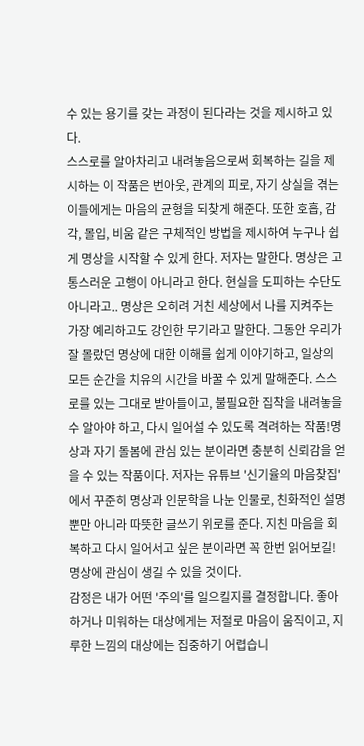수 있는 용기를 갖는 과정이 된다라는 것을 제시하고 있다.
스스로를 알아차리고 내려놓음으로써 회복하는 길을 제시하는 이 작품은 번아웃, 관계의 피로, 자기 상실을 겪는 이들에게는 마음의 균형을 되찾게 해준다. 또한 호흡, 감각, 몰입, 비움 같은 구체적인 방법을 제시하여 누구나 쉽게 명상을 시작할 수 있게 한다. 저자는 말한다. 명상은 고통스러운 고행이 아니라고 한다. 현실을 도피하는 수단도 아니라고.. 명상은 오히려 거친 세상에서 나를 지켜주는 가장 예리하고도 강인한 무기라고 말한다. 그동안 우리가 잘 몰랐던 명상에 대한 이해를 쉽게 이야기하고, 일상의 모든 순간을 치유의 시간을 바꿀 수 있게 말해준다. 스스로를 있는 그대로 받아들이고, 불필요한 집착을 내려놓을 수 알아야 하고, 다시 일어설 수 있도록 격려하는 작품!명상과 자기 돌봄에 관심 있는 분이라면 충분히 신뢰감을 얻을 수 있는 작품이다. 저자는 유튜브 '신기율의 마음찾집' 에서 꾸준히 명상과 인문학을 나눈 인물로, 친화적인 설명 뿐만 아니라 따뜻한 글쓰기 위로를 준다. 지친 마음을 회복하고 다시 일어서고 싶은 분이라면 꼭 한번 읽어보길! 명상에 관심이 생길 수 있을 것이다.
감정은 내가 어떤 '주의'를 일으킬지를 결정합니다. 좋아하거나 미워하는 대상에게는 저절로 마음이 움직이고, 지루한 느낌의 대상에는 집중하기 어렵습니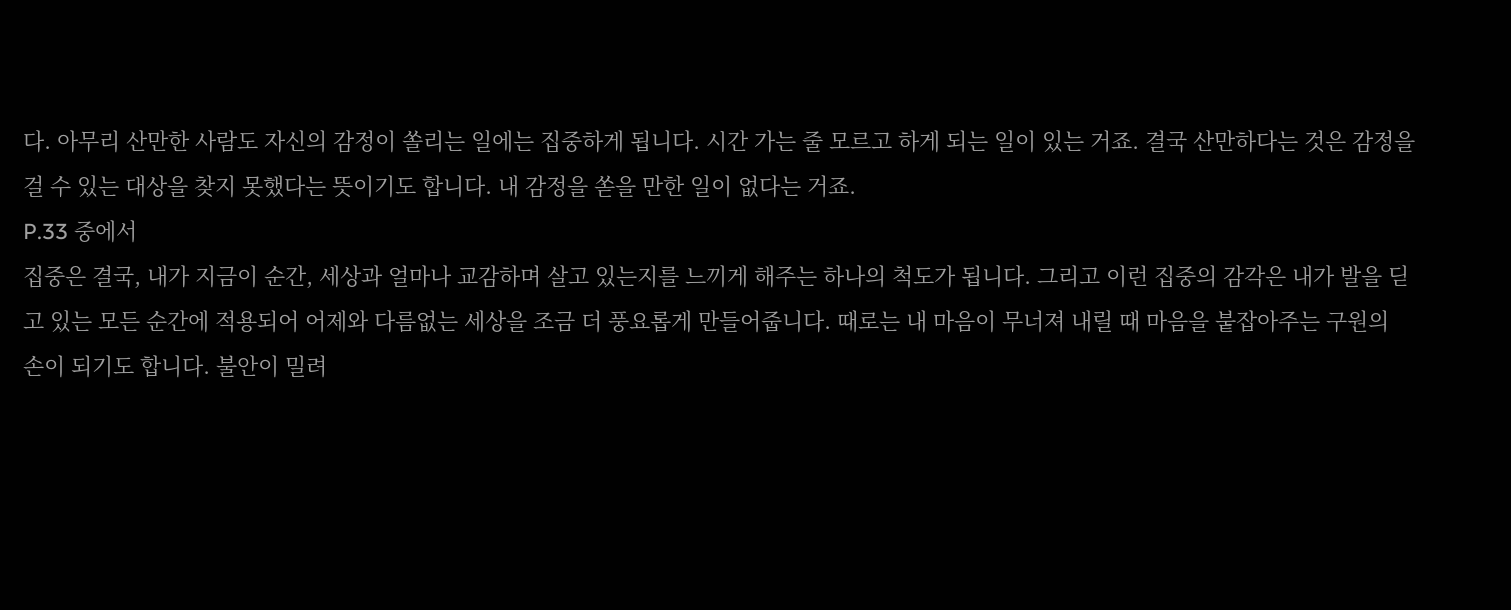다. 아무리 산만한 사람도 자신의 감정이 쏠리는 일에는 집중하게 됩니다. 시간 가는 줄 모르고 하게 되는 일이 있는 거죠. 결국 산만하다는 것은 감정을 걸 수 있는 대상을 찾지 못했다는 뜻이기도 합니다. 내 감정을 쏟을 만한 일이 없다는 거죠.
P.33 중에서
집중은 결국, 내가 지금이 순간, 세상과 얼마나 교감하며 살고 있는지를 느끼게 해주는 하나의 척도가 됩니다. 그리고 이런 집중의 감각은 내가 발을 딛고 있는 모든 순간에 적용되어 어제와 다름없는 세상을 조금 더 풍요롭게 만들어줍니다. 때로는 내 마음이 무너져 내릴 때 마음을 붙잡아주는 구원의 손이 되기도 합니다. 불안이 밀려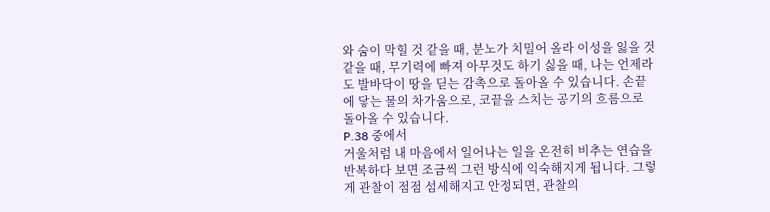와 숨이 막힐 것 같을 때, 분노가 치밀어 올라 이성을 잃을 것 같을 때, 무기력에 빠져 아무것도 하기 싫을 때, 나는 언제라도 발바닥이 땅을 딛는 감촉으로 돌아올 수 있습니다. 손끝에 닿는 물의 차가움으로, 코끝을 스치는 공기의 흐름으로 돌아올 수 있습니다.
P.38 중에서
거울처럼 내 마음에서 일어나는 일을 온전히 비추는 연습을 반복하다 보면 조금씩 그런 방식에 익숙해지게 됩니다. 그렇게 관찰이 점점 섬세해지고 안정되면, 관찰의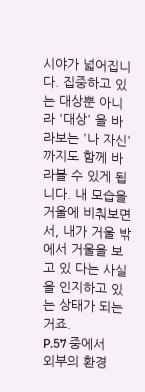시야가 넓어집니다. 집중하고 있는 대상뿐 아니라 '대상' 을 바라보는 '나 자신'까지도 함께 바라볼 수 있게 됩니다. 내 모습을 거울에 비춰보면서, 내가 거울 밖에서 거울을 보고 있 다는 사실을 인지하고 있는 상태가 되는 거죠.
P.57 중에서
외부의 환경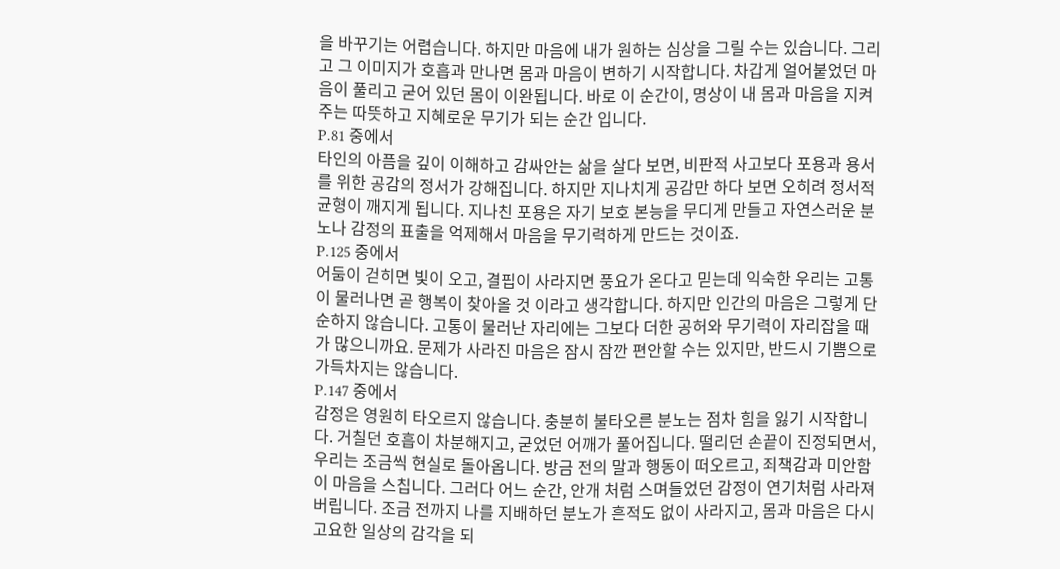을 바꾸기는 어렵습니다. 하지만 마음에 내가 원하는 심상을 그릴 수는 있습니다. 그리고 그 이미지가 호흡과 만나면 몸과 마음이 변하기 시작합니다. 차갑게 얼어붙었던 마음이 풀리고 굳어 있던 몸이 이완됩니다. 바로 이 순간이, 명상이 내 몸과 마음을 지켜주는 따뜻하고 지혜로운 무기가 되는 순간 입니다.
P.81 중에서
타인의 아픔을 깊이 이해하고 감싸안는 삶을 살다 보면, 비판적 사고보다 포용과 용서를 위한 공감의 정서가 강해집니다. 하지만 지나치게 공감만 하다 보면 오히려 정서적 균형이 깨지게 됩니다. 지나친 포용은 자기 보호 본능을 무디게 만들고 자연스러운 분노나 감정의 표출을 억제해서 마음을 무기력하게 만드는 것이죠.
P.125 중에서
어둠이 걷히면 빛이 오고, 결핍이 사라지면 풍요가 온다고 믿는데 익숙한 우리는 고통이 물러나면 곧 행복이 찾아올 것 이라고 생각합니다. 하지만 인간의 마음은 그렇게 단순하지 않습니다. 고통이 물러난 자리에는 그보다 더한 공허와 무기력이 자리잡을 때가 많으니까요. 문제가 사라진 마음은 잠시 잠깐 편안할 수는 있지만, 반드시 기쁨으로 가득차지는 않습니다.
P.147 중에서
감정은 영원히 타오르지 않습니다. 충분히 불타오른 분노는 점차 힘을 잃기 시작합니다. 거칠던 호흡이 차분해지고, 굳었던 어깨가 풀어집니다. 떨리던 손끝이 진정되면서, 우리는 조금씩 현실로 돌아옵니다. 방금 전의 말과 행동이 떠오르고, 죄책감과 미안함이 마음을 스칩니다. 그러다 어느 순간, 안개 처럼 스며들었던 감정이 연기처럼 사라져버립니다. 조금 전까지 나를 지배하던 분노가 흔적도 없이 사라지고, 몸과 마음은 다시 고요한 일상의 감각을 되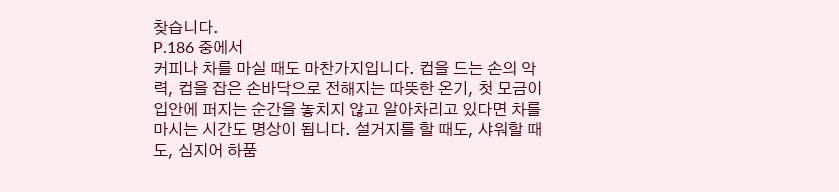찾습니다.
P.186 중에서
커피나 차를 마실 때도 마찬가지입니다. 컵을 드는 손의 악력, 컵을 잡은 손바닥으로 전해지는 따뜻한 온기, 첫 모금이 입안에 퍼지는 순간을 놓치지 않고 알아차리고 있다면 차를 마시는 시간도 명상이 됩니다. 설거지를 할 때도, 샤워할 때도, 심지어 하품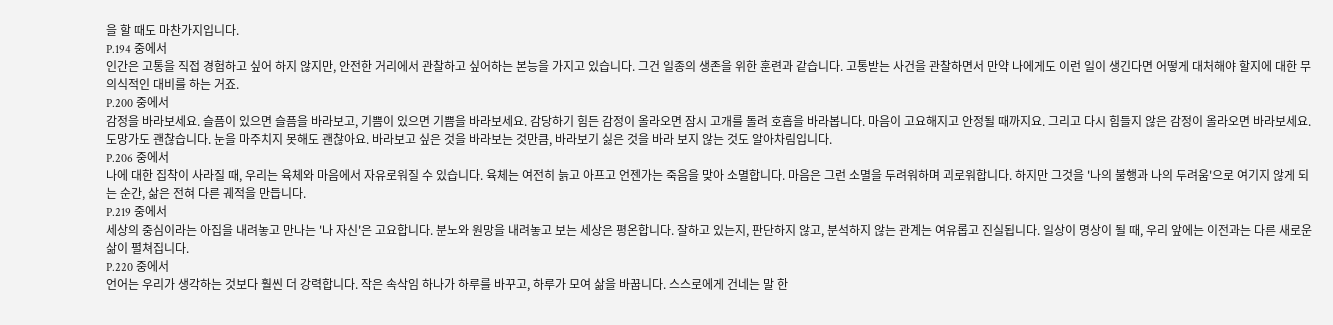을 할 때도 마찬가지입니다.
P.194 중에서
인간은 고통을 직접 경험하고 싶어 하지 않지만, 안전한 거리에서 관찰하고 싶어하는 본능을 가지고 있습니다. 그건 일종의 생존을 위한 훈련과 같습니다. 고통받는 사건을 관찰하면서 만약 나에게도 이런 일이 생긴다면 어떻게 대처해야 할지에 대한 무의식적인 대비를 하는 거죠.
P.200 중에서
감정을 바라보세요. 슬픔이 있으면 슬픔을 바라보고, 기쁨이 있으면 기쁨을 바라보세요. 감당하기 힘든 감정이 올라오면 잠시 고개를 돌려 호흡을 바라봅니다. 마음이 고요해지고 안정될 때까지요. 그리고 다시 힘들지 않은 감정이 올라오면 바라보세요. 도망가도 괜찮습니다. 눈을 마주치지 못해도 괜찮아요. 바라보고 싶은 것을 바라보는 것만큼, 바라보기 싫은 것을 바라 보지 않는 것도 알아차림입니다.
P.206 중에서
나에 대한 집착이 사라질 때, 우리는 육체와 마음에서 자유로워질 수 있습니다. 육체는 여전히 늙고 아프고 언젠가는 죽음을 맞아 소멸합니다. 마음은 그런 소멸을 두려워하며 괴로워합니다. 하지만 그것을 '나의 불행과 나의 두려움'으로 여기지 않게 되는 순간, 삶은 전혀 다른 궤적을 만듭니다.
P.219 중에서
세상의 중심이라는 아집을 내려놓고 만나는 '나 자신'은 고요합니다. 분노와 원망을 내려놓고 보는 세상은 평온합니다. 잘하고 있는지, 판단하지 않고, 분석하지 않는 관계는 여유롭고 진실됩니다. 일상이 명상이 될 때, 우리 앞에는 이전과는 다른 새로운 삶이 펼쳐집니다.
P.220 중에서
언어는 우리가 생각하는 것보다 훨씬 더 강력합니다. 작은 속삭임 하나가 하루를 바꾸고, 하루가 모여 삶을 바꿉니다. 스스로에게 건네는 말 한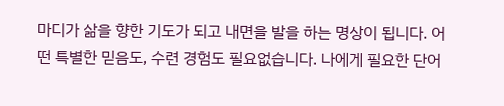마디가 삶을 향한 기도가 되고 내면을 발을 하는 명상이 됩니다. 어떤 특별한 믿음도, 수련 경험도 필요없습니다. 나에게 필요한 단어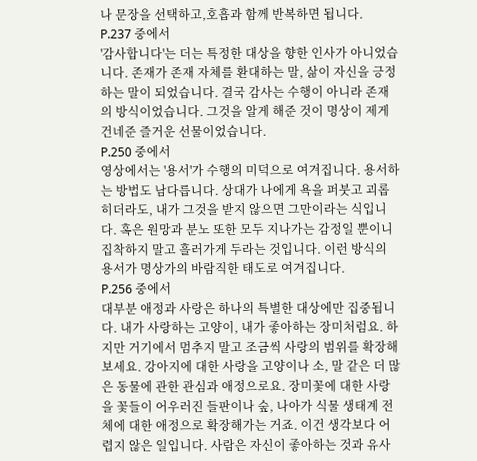나 문장을 선택하고,호흡과 함께 반복하면 됩니다.
P.237 중에서
'감사합니다'는 더는 특정한 대상을 향한 인사가 아니었습니다. 존재가 존재 자체를 환대하는 말, 삶이 자신을 긍정하는 말이 되었습니다. 결국 감사는 수행이 아니라 존재의 방식이었습니다. 그것을 알게 해준 것이 명상이 제게 건네준 즐거운 선물이었습니다.
P.250 중에서
영상에서는 '용서'가 수행의 미덕으로 여겨집니다. 용서하는 방법도 남다릅니다. 상대가 나에게 욕을 퍼붓고 괴롭히더라도, 내가 그것을 받지 않으면 그만이라는 식입니다. 혹은 원망과 분노 또한 모두 지나가는 감정일 뿐이니 집착하지 말고 흘러가게 두라는 것입니다. 이런 방식의 용서가 명상가의 바람직한 태도로 여겨집니다.
P.256 중에서
대부분 애정과 사랑은 하나의 특별한 대상에만 집중됩니다. 내가 사랑하는 고양이, 내가 좋아하는 장미처럼요. 하지만 거기에서 멈추지 말고 조금씩 사랑의 범위를 확장해보세요. 강아지에 대한 사랑을 고양이나 소, 말 같은 더 많은 동물에 관한 관심과 애정으로요. 장미꽃에 대한 사랑을 꽃들이 어우러진 들판이나 숲, 나아가 식물 생태계 전체에 대한 애정으로 확장해가는 거죠. 이건 생각보다 어렵지 않은 일입니다. 사람은 자신이 좋아하는 것과 유사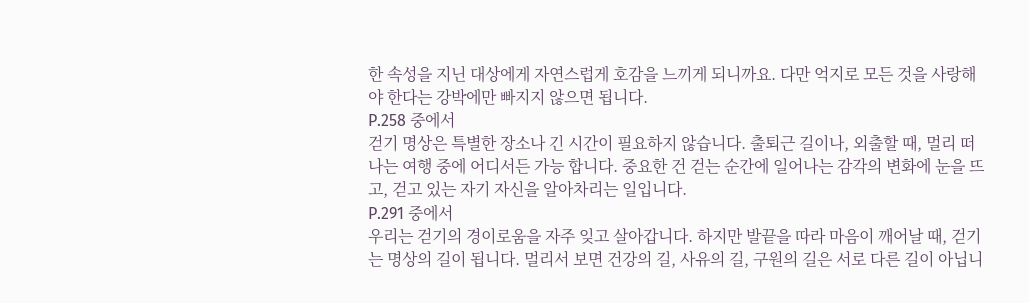한 속성을 지닌 대상에게 자연스럽게 호감을 느끼게 되니까요. 다만 억지로 모든 것을 사랑해야 한다는 강박에만 빠지지 않으면 됩니다.
P.258 중에서
걷기 명상은 특별한 장소나 긴 시간이 필요하지 않습니다. 출퇴근 길이나, 외출할 때, 멀리 떠나는 여행 중에 어디서든 가능 합니다. 중요한 건 걷는 순간에 일어나는 감각의 변화에 눈을 뜨고, 걷고 있는 자기 자신을 알아차리는 일입니다.
P.291 중에서
우리는 걷기의 경이로움을 자주 잊고 살아갑니다. 하지만 발끝을 따라 마음이 깨어날 때, 걷기는 명상의 길이 됩니다. 멀리서 보면 건강의 길, 사유의 길, 구원의 길은 서로 다른 길이 아닙니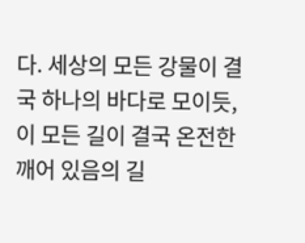다. 세상의 모든 강물이 결국 하나의 바다로 모이듯, 이 모든 길이 결국 온전한 깨어 있음의 길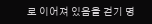로 이어져 있음을 걷기 명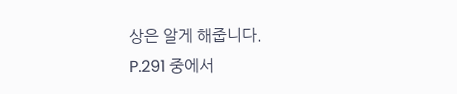상은 알게 해줍니다.
P.291 중에서